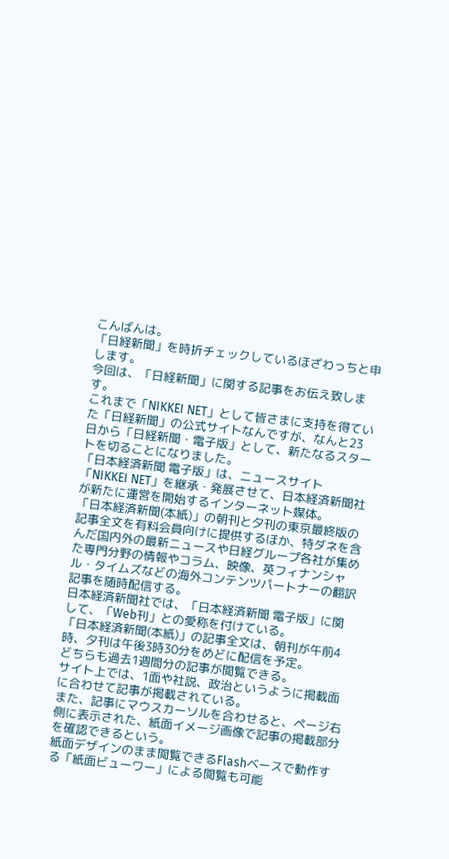こんばんは。
「日経新聞」を時折チェックしているほざわっちと申します。
今回は、「日経新聞」に関する記事をお伝え致します。
これまで「NIKKEI NET」として皆さまに支持を得ていた「日経新聞」の公式サイトなんですが、なんと23日から「日経新聞・電子版」として、新たなるスタートを切ることになりました。
「日本経済新聞 電子版」は、ニュースサイト「NIKKEI NET」を継承・発展させて、日本経済新聞社が新たに運営を開始するインターネット媒体。
「日本経済新聞(本紙)」の朝刊と夕刊の東京最終版の記事全文を有料会員向けに提供するほか、特ダネを含んだ国内外の最新ニュースや日経グループ各社が集めた専門分野の情報やコラム、映像、英フィナンシャル・タイムズなどの海外コンテンツパートナーの翻訳記事を随時配信する。
日本経済新聞社では、「日本経済新聞 電子版」に関して、「Web刊」との愛称を付けている。
「日本経済新聞(本紙)」の記事全文は、朝刊が午前4時、夕刊は午後3時30分をめどに配信を予定。
どちらも過去1週間分の記事が閲覧できる。
サイト上では、1面や社説、政治というように掲載面に合わせて記事が掲載されている。
また、記事にマウスカーソルを合わせると、ページ右側に表示された、紙面イメージ画像で記事の掲載部分を確認できるという。
紙面デザインのまま閲覧できるFlashベースで動作する「紙面ビューワー」による閲覧も可能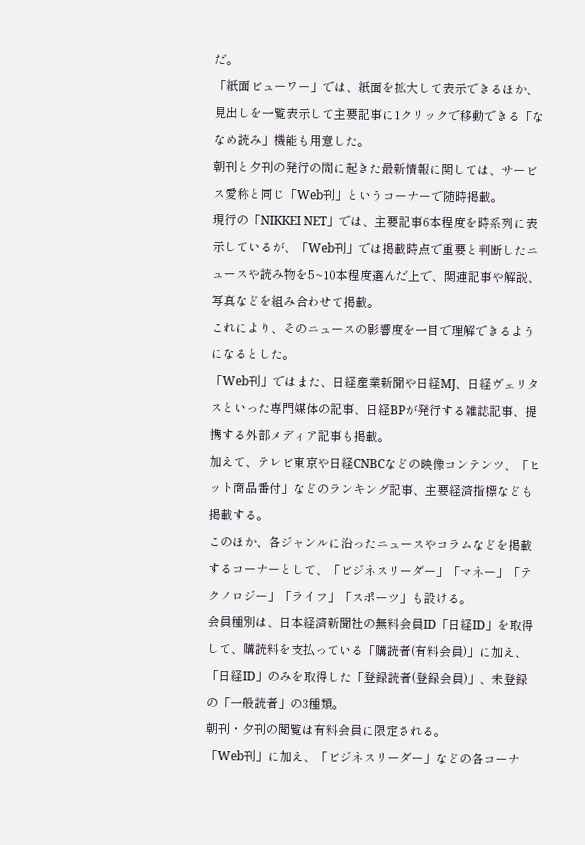だ。
「紙面ビューワー」では、紙面を拡大して表示できるほか、見出しを一覧表示して主要記事に1クリックで移動できる「ななめ読み」機能も用意した。
朝刊と夕刊の発行の間に起きた最新情報に関しては、サービス愛称と同じ「Web刊」というコーナーで随時掲載。
現行の「NIKKEI NET」では、主要記事6本程度を時系列に表示しているが、「Web刊」では掲載時点で重要と判断したニュースや読み物を5~10本程度選んだ上で、関連記事や解説、写真などを組み合わせて掲載。
これにより、そのニュースの影響度を一目で理解できるようになるとした。
「Web刊」ではまた、日経産業新聞や日経MJ、日経ヴェリタスといった専門媒体の記事、日経BPが発行する雑誌記事、提携する外部メディア記事も掲載。
加えて、テレビ東京や日経CNBCなどの映像コンテンツ、「ヒット商品番付」などのランキング記事、主要経済指標なども掲載する。
このほか、各ジャンルに沿ったニュースやコラムなどを掲載するコーナーとして、「ビジネスリーダー」「マネー」「テクノロジー」「ライフ」「スポーツ」も設ける。
会員種別は、日本経済新聞社の無料会員ID「日経ID」を取得して、購読料を支払っている「購読者(有料会員)」に加え、「日経ID」のみを取得した「登録読者(登録会員)」、未登録の「一般読者」の3種類。
朝刊・夕刊の閲覧は有料会員に限定される。
「Web刊」に加え、「ビジネスリーダー」などの各コーナ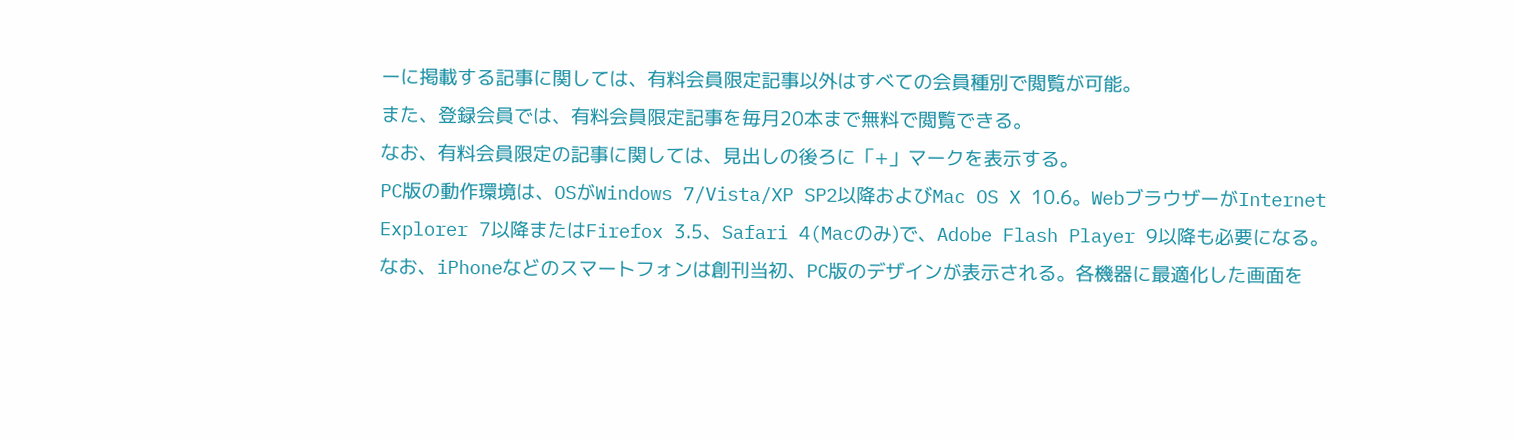ーに掲載する記事に関しては、有料会員限定記事以外はすべての会員種別で閲覧が可能。
また、登録会員では、有料会員限定記事を毎月20本まで無料で閲覧できる。
なお、有料会員限定の記事に関しては、見出しの後ろに「+」マークを表示する。
PC版の動作環境は、OSがWindows 7/Vista/XP SP2以降およびMac OS X 10.6。WebブラウザーがInternet Explorer 7以降またはFirefox 3.5、Safari 4(Macのみ)で、Adobe Flash Player 9以降も必要になる。
なお、iPhoneなどのスマートフォンは創刊当初、PC版のデザインが表示される。各機器に最適化した画面を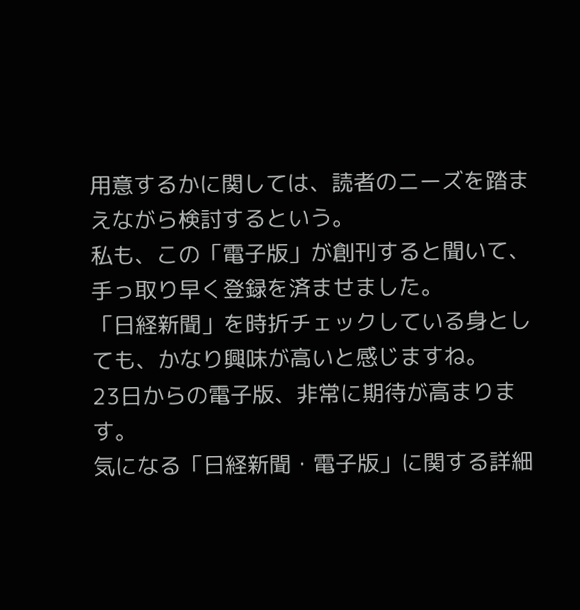用意するかに関しては、読者のニーズを踏まえながら検討するという。
私も、この「電子版」が創刊すると聞いて、手っ取り早く登録を済ませました。
「日経新聞」を時折チェックしている身としても、かなり興味が高いと感じますね。
23日からの電子版、非常に期待が高まります。
気になる「日経新聞・電子版」に関する詳細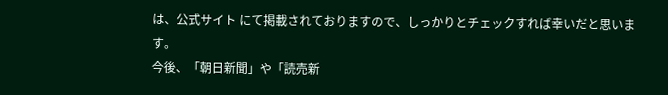は、公式サイト にて掲載されておりますので、しっかりとチェックすれば幸いだと思います。
今後、「朝日新聞」や「読売新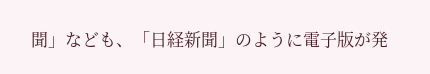聞」なども、「日経新聞」のように電子版が発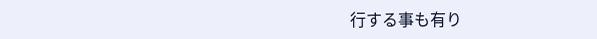行する事も有り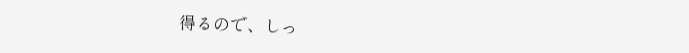得るので、しっ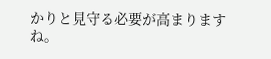かりと見守る必要が高まりますね。